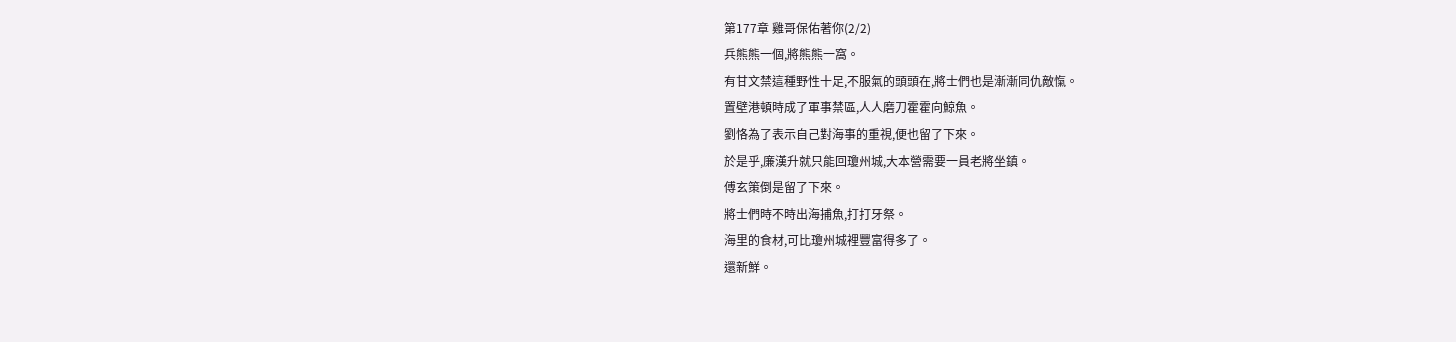第177章 雞哥保佑著你(2/2)
兵熊熊一個,將熊熊一窩。
有甘文禁這種野性十足,不服氣的頭頭在,將士們也是漸漸同仇敵愾。
置壁港頓時成了軍事禁區,人人磨刀霍霍向鯨魚。
劉恪為了表示自己對海事的重視,便也留了下來。
於是乎,廉漢升就只能回瓊州城,大本營需要一員老將坐鎮。
傅玄策倒是留了下來。
將士們時不時出海捕魚,打打牙祭。
海里的食材,可比瓊州城裡豐富得多了。
還新鮮。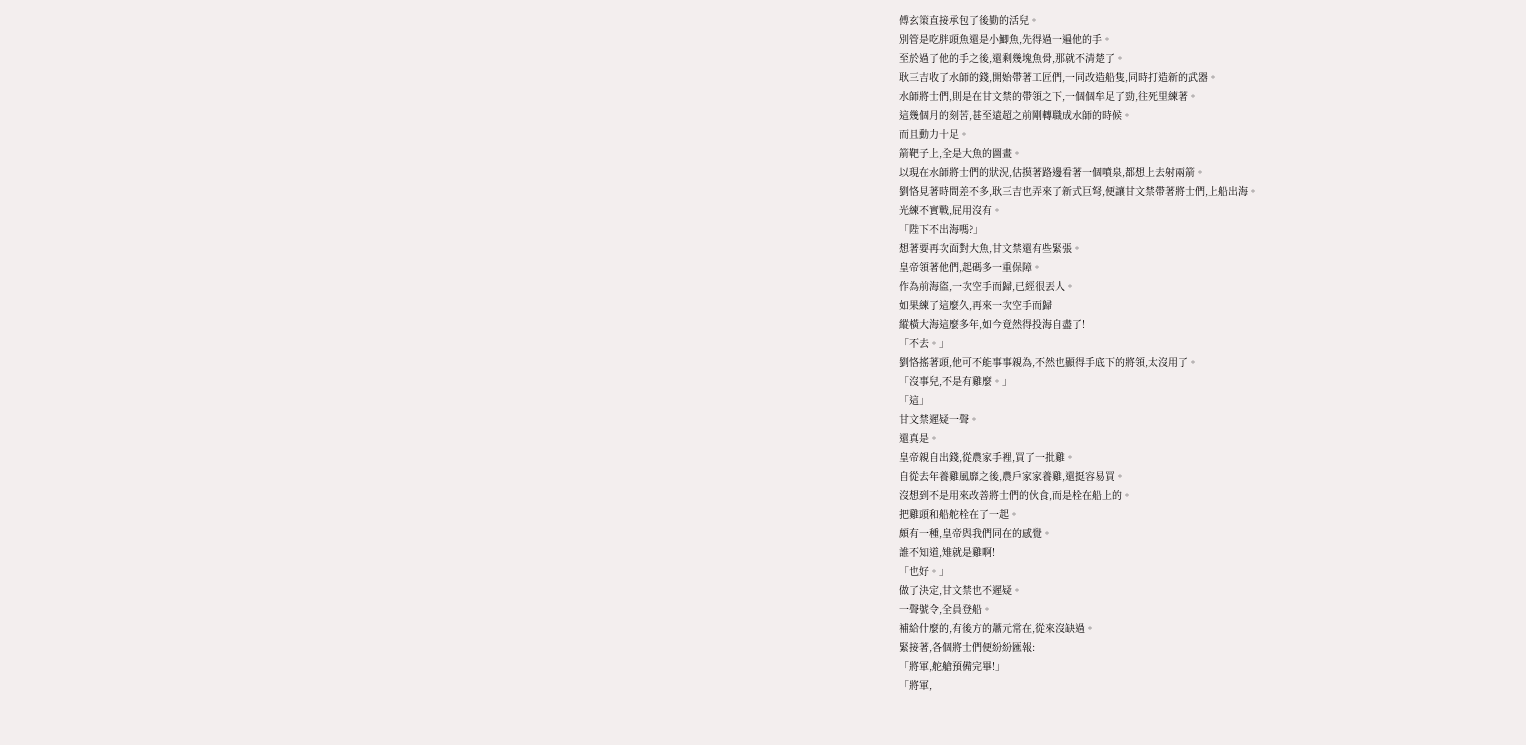傅玄策直接承包了後勤的活兒。
別管是吃胖頭魚還是小鯽魚,先得過一遍他的手。
至於過了他的手之後,還剩幾塊魚骨,那就不清楚了。
耿三吉收了水師的錢,開始帶著工匠們,一同改造船隻,同時打造新的武器。
水師將士們,則是在甘文禁的帶領之下,一個個牟足了勁,往死里練著。
這幾個月的刻苦,甚至遠超之前剛轉職成水師的時候。
而且動力十足。
箭靶子上,全是大魚的圖畫。
以現在水師將士們的狀況,估摸著路邊看著一個噴泉,都想上去射兩箭。
劉恪見著時間差不多,耿三吉也弄來了新式巨弩,便讓甘文禁帶著將士們,上船出海。
光練不實戰,屁用沒有。
「陛下不出海嗎?」
想著要再次面對大魚,甘文禁還有些緊張。
皇帝領著他們,起碼多一重保障。
作為前海盜,一次空手而歸,已經很丟人。
如果練了這麼久,再來一次空手而歸
縱橫大海這麼多年,如今竟然得投海自盡了!
「不去。」
劉恪搖著頭,他可不能事事親為,不然也顯得手底下的將領,太沒用了。
「沒事兒,不是有雞麼。」
「這」
甘文禁遲疑一聲。
還真是。
皇帝親自出錢,從農家手裡,買了一批雞。
自從去年養雞風靡之後,農戶家家養雞,還挺容易買。
沒想到不是用來改善將士們的伙食,而是栓在船上的。
把雞頭和船舵栓在了一起。
頗有一種,皇帝與我們同在的感覺。
誰不知道,雉就是雞啊!
「也好。」
做了決定,甘文禁也不遲疑。
一聲號令,全員登船。
補給什麼的,有後方的蕭元常在,從來沒缺過。
緊接著,各個將士們便紛紛匯報:
「將軍,舵艙預備完畢!」
「將軍,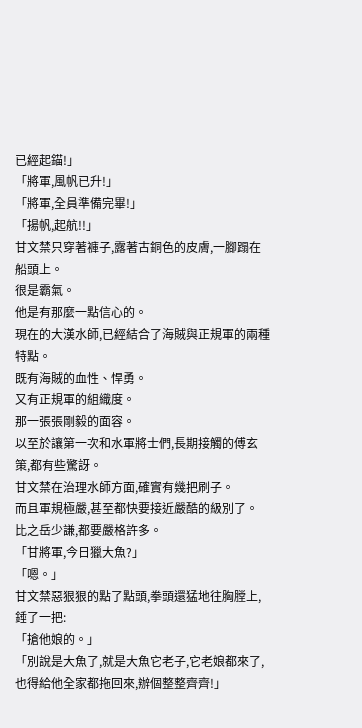已經起錨!」
「將軍,風帆已升!」
「將軍,全員準備完畢!」
「揚帆,起航!!」
甘文禁只穿著褲子,露著古銅色的皮膚,一腳蹋在船頭上。
很是霸氣。
他是有那麼一點信心的。
現在的大漢水師,已經結合了海賊與正規軍的兩種特點。
既有海賊的血性、悍勇。
又有正規軍的組織度。
那一張張剛毅的面容。
以至於讓第一次和水軍將士們,長期接觸的傅玄策,都有些驚訝。
甘文禁在治理水師方面,確實有幾把刷子。
而且軍規極嚴,甚至都快要接近嚴酷的級別了。
比之岳少謙,都要嚴格許多。
「甘將軍,今日獵大魚?」
「嗯。」
甘文禁惡狠狠的點了點頭,拳頭還猛地往胸膛上,錘了一把:
「搶他娘的。」
「別說是大魚了,就是大魚它老子,它老娘都來了,也得給他全家都拖回來,辦個整整齊齊!」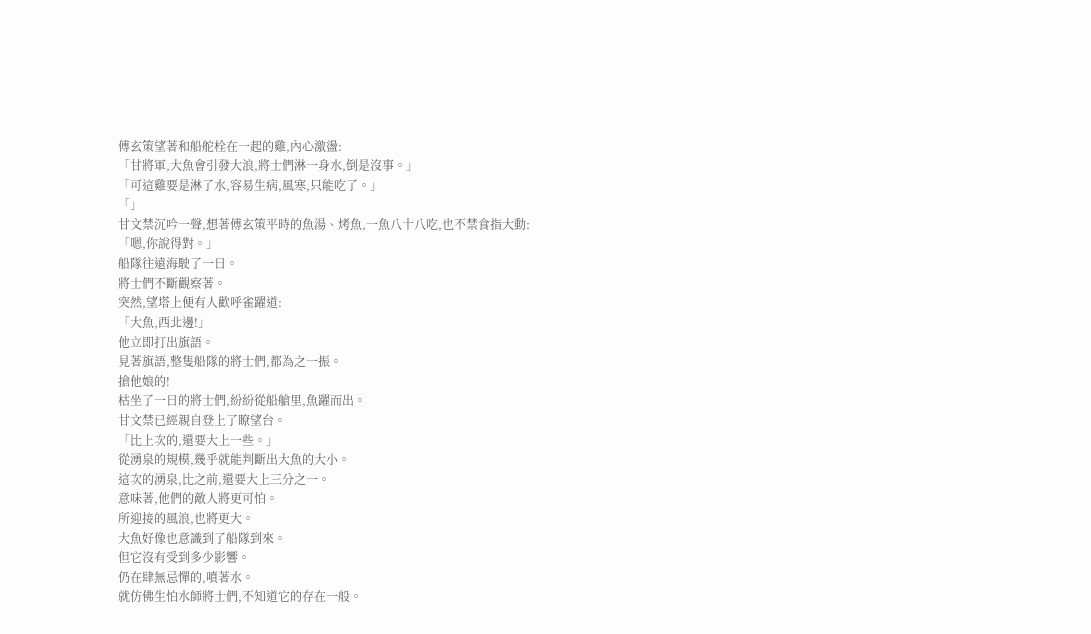傅玄策望著和船舵栓在一起的雞,內心激盪:
「甘將軍,大魚會引發大浪,將士們淋一身水,倒是沒事。」
「可這雞要是淋了水,容易生病,風寒,只能吃了。」
「」
甘文禁沉吟一聲,想著傅玄策平時的魚湯、烤魚,一魚八十八吃,也不禁食指大動:
「嗯,你說得對。」
船隊往遠海駛了一日。
將士們不斷觀察著。
突然,望塔上便有人歡呼雀躍道:
「大魚,西北邊!」
他立即打出旗語。
見著旗語,整隻船隊的將士們,都為之一振。
搶他娘的!
枯坐了一日的將士們,紛紛從船艙里,魚躍而出。
甘文禁已經親自登上了瞭望台。
「比上次的,還要大上一些。」
從湧泉的規模,幾乎就能判斷出大魚的大小。
這次的湧泉,比之前,還要大上三分之一。
意味著,他們的敵人將更可怕。
所迎接的風浪,也將更大。
大魚好像也意識到了船隊到來。
但它沒有受到多少影響。
仍在肆無忌憚的,噴著水。
就仿佛生怕水師將士們,不知道它的存在一般。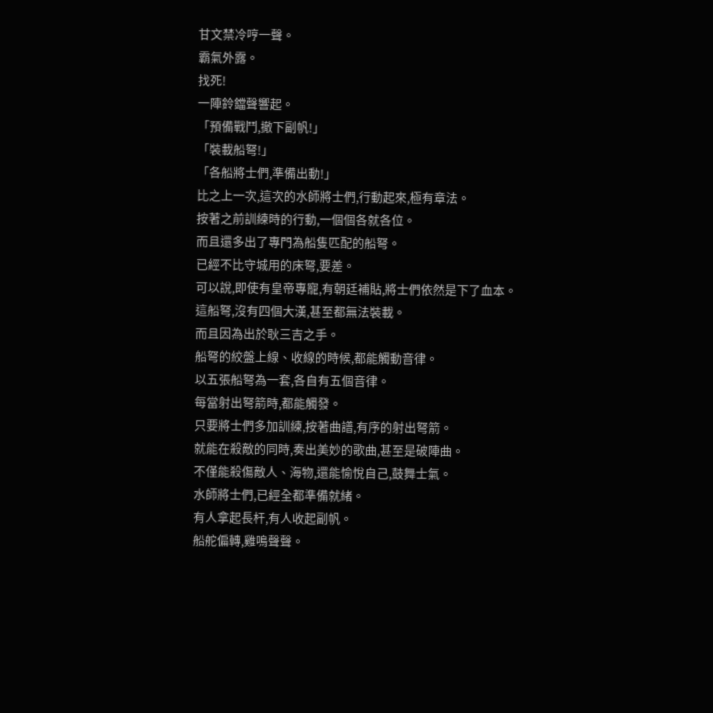甘文禁冷哼一聲。
霸氣外露。
找死!
一陣鈴鐺聲響起。
「預備戰鬥,撤下副帆!」
「裝載船弩!」
「各船將士們,準備出動!」
比之上一次,這次的水師將士們,行動起來,極有章法。
按著之前訓練時的行動,一個個各就各位。
而且還多出了專門為船隻匹配的船弩。
已經不比守城用的床弩,要差。
可以說,即使有皇帝專寵,有朝廷補貼,將士們依然是下了血本。
這船弩,沒有四個大漢,甚至都無法裝載。
而且因為出於耿三吉之手。
船弩的絞盤上線、收線的時候,都能觸動音律。
以五張船弩為一套,各自有五個音律。
每當射出弩箭時,都能觸發。
只要將士們多加訓練,按著曲譜,有序的射出弩箭。
就能在殺敵的同時,奏出美妙的歌曲,甚至是破陣曲。
不僅能殺傷敵人、海物,還能愉悅自己,鼓舞士氣。
水師將士們,已經全都準備就緒。
有人拿起長杆,有人收起副帆。
船舵偏轉,雞鳴聲聲。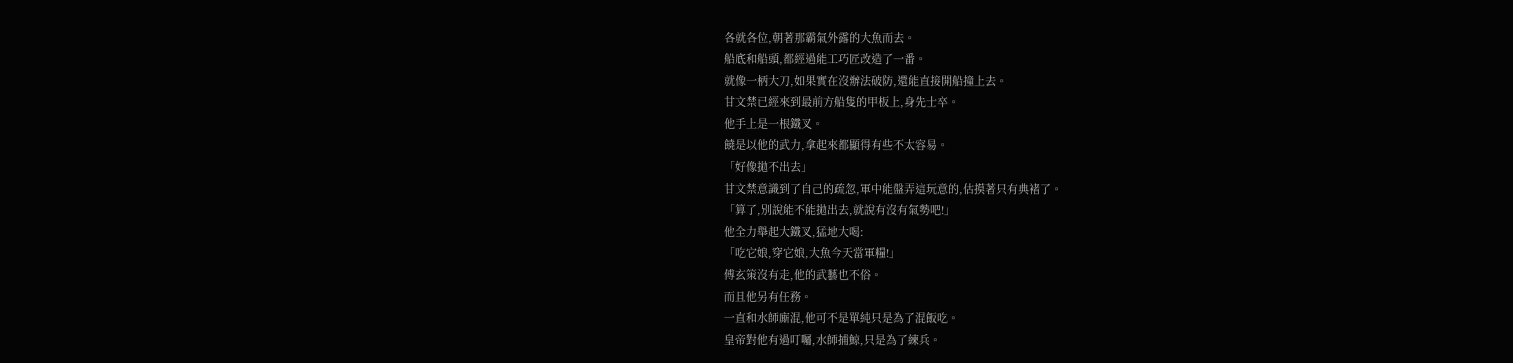各就各位,朝著那霸氣外露的大魚而去。
船底和船頭,都經過能工巧匠改造了一番。
就像一柄大刀,如果實在沒辦法破防,還能直接開船撞上去。
甘文禁已經來到最前方船隻的甲板上,身先士卒。
他手上是一根鐵叉。
饒是以他的武力,拿起來都顯得有些不太容易。
「好像拋不出去」
甘文禁意識到了自己的疏忽,軍中能盤弄這玩意的,估摸著只有典褚了。
「算了,別說能不能拋出去,就說有沒有氣勢吧!」
他全力舉起大鐵叉,猛地大喝:
「吃它娘,穿它娘,大魚今天當軍糧!」
傅玄策沒有走,他的武藝也不俗。
而且他另有任務。
一直和水師廝混,他可不是單純只是為了混飯吃。
皇帝對他有過叮囑,水師捕鯨,只是為了練兵。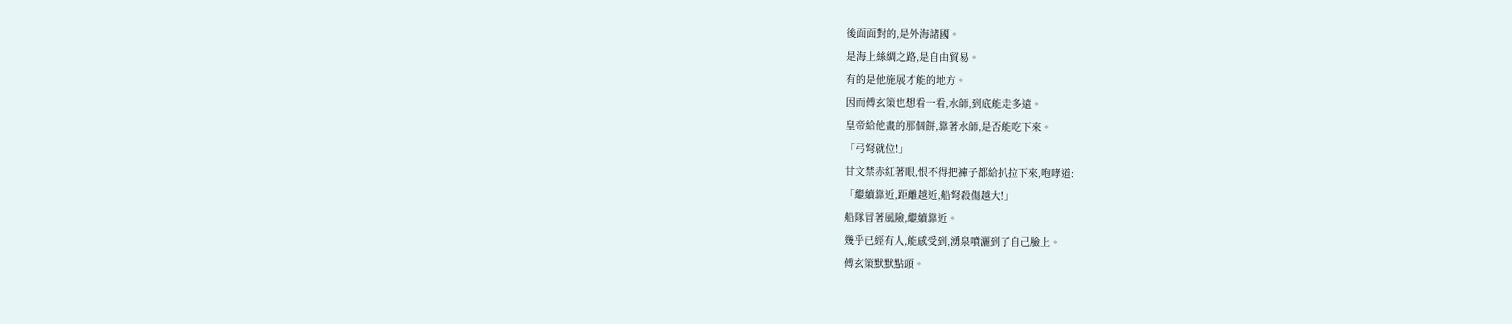後面面對的,是外海諸國。
是海上絲綢之路,是自由貿易。
有的是他施展才能的地方。
因而傅玄策也想看一看,水師,到底能走多遠。
皇帝給他畫的那個餅,靠著水師,是否能吃下來。
「弓弩就位!」
甘文禁赤紅著眼,恨不得把褲子都給扒拉下來,咆哮道:
「繼續靠近,距離越近,船弩殺傷越大!」
船隊冒著風險,繼續靠近。
幾乎已經有人,能感受到,湧泉噴灑到了自己臉上。
傅玄策默默點頭。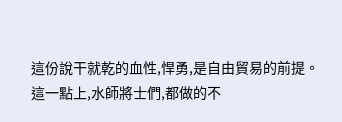這份說干就乾的血性,悍勇,是自由貿易的前提。
這一點上,水師將士們,都做的不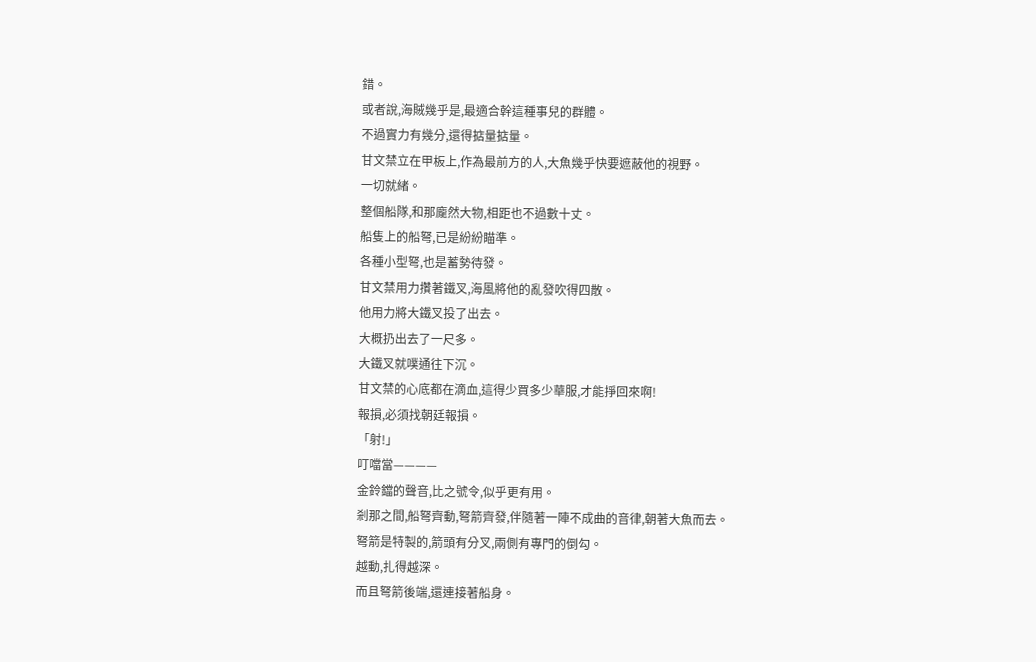錯。
或者說,海賊幾乎是,最適合幹這種事兒的群體。
不過實力有幾分,還得掂量掂量。
甘文禁立在甲板上,作為最前方的人,大魚幾乎快要遮蔽他的視野。
一切就緒。
整個船隊,和那龐然大物,相距也不過數十丈。
船隻上的船弩,已是紛紛瞄準。
各種小型弩,也是蓄勢待發。
甘文禁用力攢著鐵叉,海風將他的亂發吹得四散。
他用力將大鐵叉投了出去。
大概扔出去了一尺多。
大鐵叉就噗通往下沉。
甘文禁的心底都在滴血,這得少買多少華服,才能掙回來啊!
報損,必須找朝廷報損。
「射!」
叮噹當————
金鈴鐺的聲音,比之號令,似乎更有用。
剎那之間,船弩齊動,弩箭齊發,伴隨著一陣不成曲的音律,朝著大魚而去。
弩箭是特製的,箭頭有分叉,兩側有專門的倒勾。
越動,扎得越深。
而且弩箭後端,還連接著船身。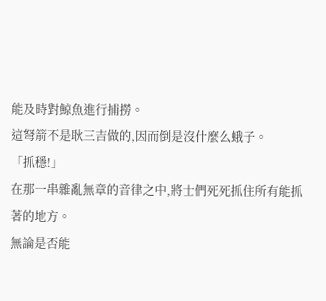能及時對鯨魚進行捕撈。
這弩箭不是耿三吉做的,因而倒是沒什麼么蛾子。
「抓穩!」
在那一串雜亂無章的音律之中,將士們死死抓住所有能抓著的地方。
無論是否能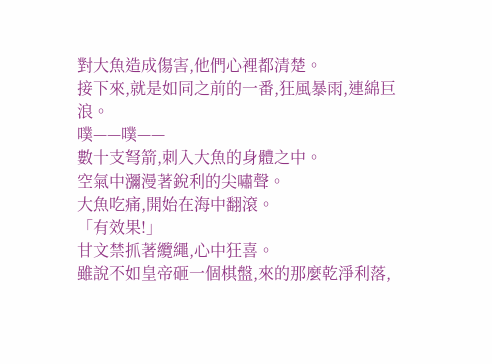對大魚造成傷害,他們心裡都清楚。
接下來,就是如同之前的一番,狂風暴雨,連綿巨浪。
噗——噗——
數十支弩箭,刺入大魚的身體之中。
空氣中瀰漫著銳利的尖嘯聲。
大魚吃痛,開始在海中翻滾。
「有效果!」
甘文禁抓著纜繩,心中狂喜。
雖說不如皇帝砸一個棋盤,來的那麼乾淨利落,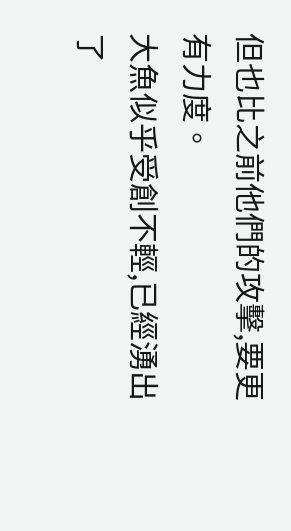但也比之前他們的攻擊,要更有力度。
大魚似乎受創不輕,已經湧出了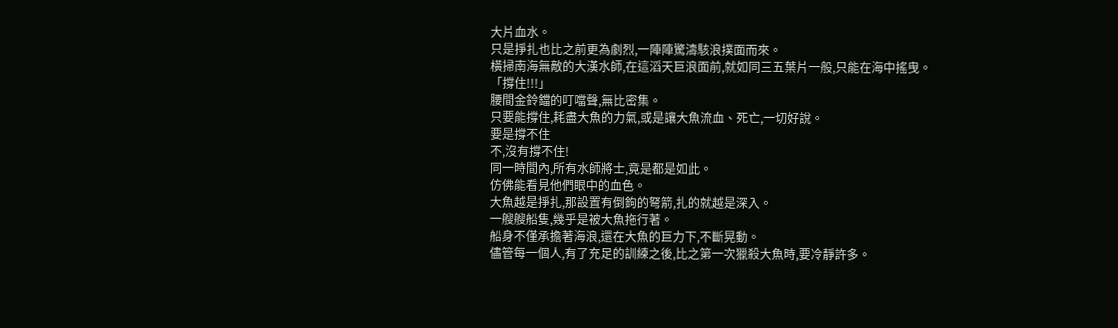大片血水。
只是掙扎也比之前更為劇烈,一陣陣驚濤駭浪撲面而來。
橫掃南海無敵的大漢水師,在這滔天巨浪面前,就如同三五葉片一般,只能在海中搖曳。
「撐住!!!」
腰間金鈴鐺的叮噹聲,無比密集。
只要能撐住,耗盡大魚的力氣,或是讓大魚流血、死亡,一切好說。
要是撐不住
不,沒有撐不住!
同一時間內,所有水師將士,竟是都是如此。
仿佛能看見他們眼中的血色。
大魚越是掙扎,那設置有倒鉤的弩箭,扎的就越是深入。
一艘艘船隻,幾乎是被大魚拖行著。
船身不僅承擔著海浪,還在大魚的巨力下,不斷晃動。
儘管每一個人,有了充足的訓練之後,比之第一次獵殺大魚時,要冷靜許多。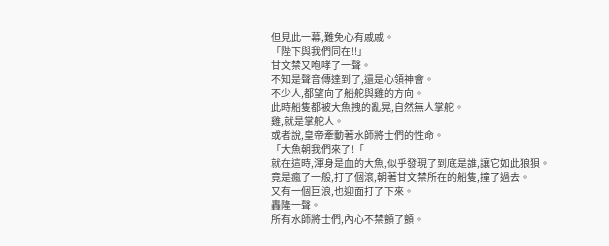但見此一幕,難免心有戚戚。
「陛下與我們同在!!」
甘文禁又咆哮了一聲。
不知是聲音傳達到了,還是心領神會。
不少人,都望向了船舵與雞的方向。
此時船隻都被大魚拽的亂晃,自然無人掌舵。
雞,就是掌舵人。
或者說,皇帝牽動著水師將士們的性命。
「大魚朝我們來了!「
就在這時,渾身是血的大魚,似乎發現了到底是誰,讓它如此狼狽。
竟是瘋了一般,打了個滾,朝著甘文禁所在的船隻,撞了過去。
又有一個巨浪,也迎面打了下來。
轟隆一聲。
所有水師將士們,內心不禁顫了顫。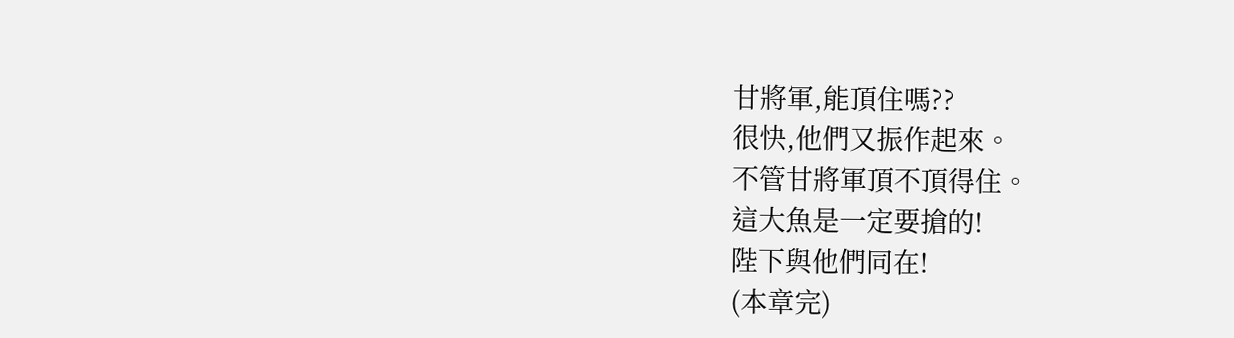甘將軍,能頂住嗎??
很快,他們又振作起來。
不管甘將軍頂不頂得住。
這大魚是一定要搶的!
陛下與他們同在!
(本章完)